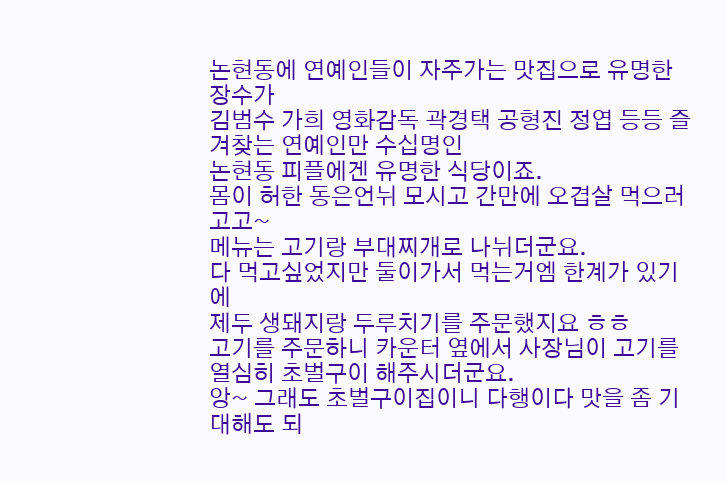논현동에 연예인들이 자주가는 맛집으로 유명한 장수가
김범수 가희 영화감독 곽경택 공형진 정엽 등등 즐겨찾는 연예인만 수십명인
논현동 피플에겐 유명한 식당이죠.
몸이 허한 동은언뉘 모시고 간만에 오겹살 먹으러 고고~
메뉴는 고기랑 부대찌개로 나뉘더군요.
다 먹고싶었지만 둘이가서 먹는거엠 한계가 있기에
제두 생돼지랑 두루치기를 주문했지요 ㅎㅎ
고기를 주문하니 카운터 옆에서 사장님이 고기를 열심히 초벌구이 해주시더군요.
앙~ 그래도 초벌구이집이니 다행이다 맛을 좀 기대해도 되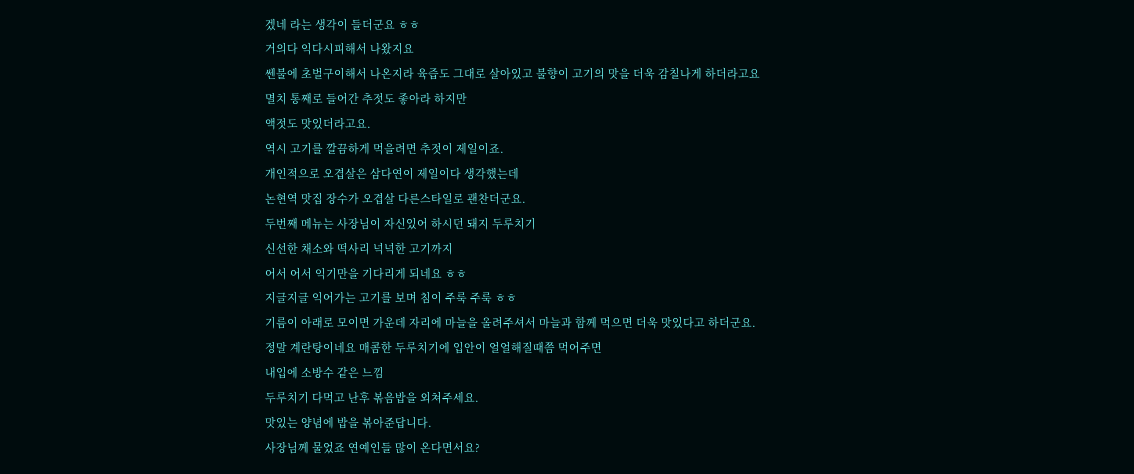겠네 라는 생각이 들더군요 ㅎㅎ
거의다 익다시피해서 나왔지요
쎈불에 초벌구이해서 나온지라 육즙도 그대로 살아있고 불향이 고기의 맛을 더욱 감칠나게 하더라고요
멸치 통째로 들어간 추젓도 좋아라 하지만
액젓도 맛있더라고요.
역시 고기를 깔끔하게 먹을려면 추젓이 제일이죠.
개인적으로 오겹살은 삼다연이 제일이다 생각했는데
논현역 맛집 장수가 오겹살 다른스타일로 괜찬더군요.
두번째 메뉴는 사장님이 자신있어 하시던 돼지 두루치기
신선한 채소와 떡사리 넉넉한 고기까지
어서 어서 익기만을 기다리게 되네요 ㅎㅎ
지글지글 익어가는 고기를 보며 침이 주룩 주룩 ㅎㅎ
기름이 아래로 모이면 가운데 자리에 마늘을 올려주셔서 마늘과 함께 먹으면 더욱 맛있다고 하더군요.
정말 계란탕이네요 매콤한 두루치기에 입안이 얼얼해질때쯤 먹어주면
내입에 소방수 같은 느낌
두루치기 다먹고 난후 볶음밥을 외쳐주세요.
맛있는 양념에 밥을 볶아준답니다.
사장님께 물었죠 연예인들 많이 온다면서요?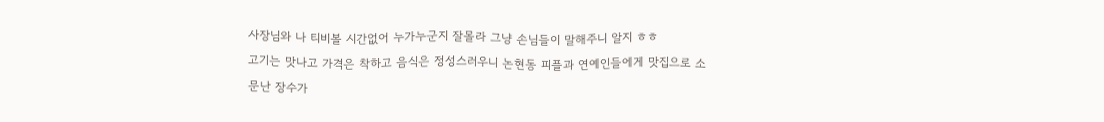사장님와 나 티비볼 시간없어 누가누군지 잘몰라 그냥 손님들이 말해주니 알지 ㅎㅎ
고기는 맛나고 가격은 착하고 음식은 정성스러우니 논현동 피플과 연예인들에게 맛집으로 소문난 장수가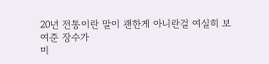20년 전통이란 말이 괜한게 아니란걸 여실히 보여준 장수가
미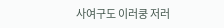사여구도 이러쿵 저러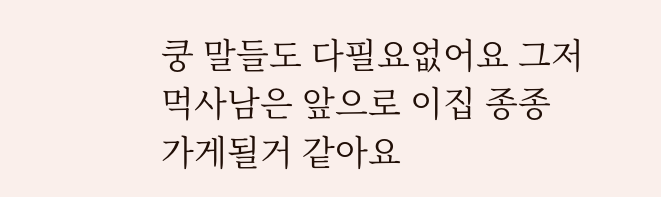쿵 말들도 다필요없어요 그저 먹사남은 앞으로 이집 종종 가게될거 같아요